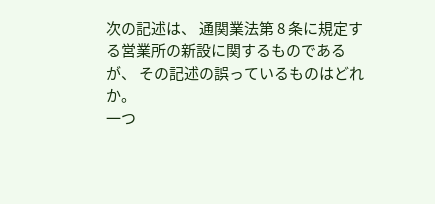次の記述は、 通関業法第 8 条に規定する営業所の新設に関するものであるが、 その記述の誤っているものはどれか。
一つ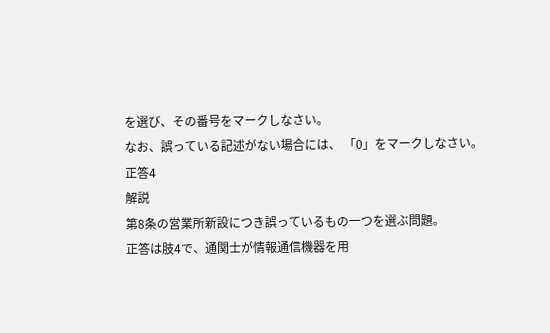を選び、その番号をマークしなさい。
なお、誤っている記述がない場合には、 「0」をマークしなさい。
正答4
解説
第8条の営業所新設につき誤っているもの一つを選ぶ問題。
正答は肢4で、通関士が情報通信機器を用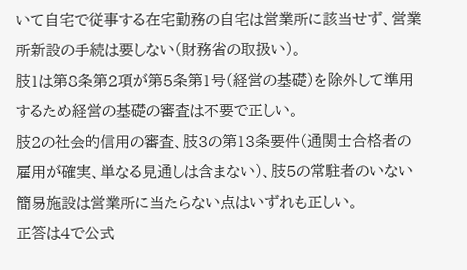いて自宅で従事する在宅勤務の自宅は営業所に該当せず、営業所新設の手続は要しない(財務省の取扱い)。
肢1は第8条第2項が第5条第1号(経営の基礎)を除外して準用するため経営の基礎の審査は不要で正しい。
肢2の社会的信用の審査、肢3の第13条要件(通関士合格者の雇用が確実、単なる見通しは含まない)、肢5の常駐者のいない簡易施設は営業所に当たらない点はいずれも正しい。
正答は4で公式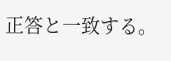正答と一致する。